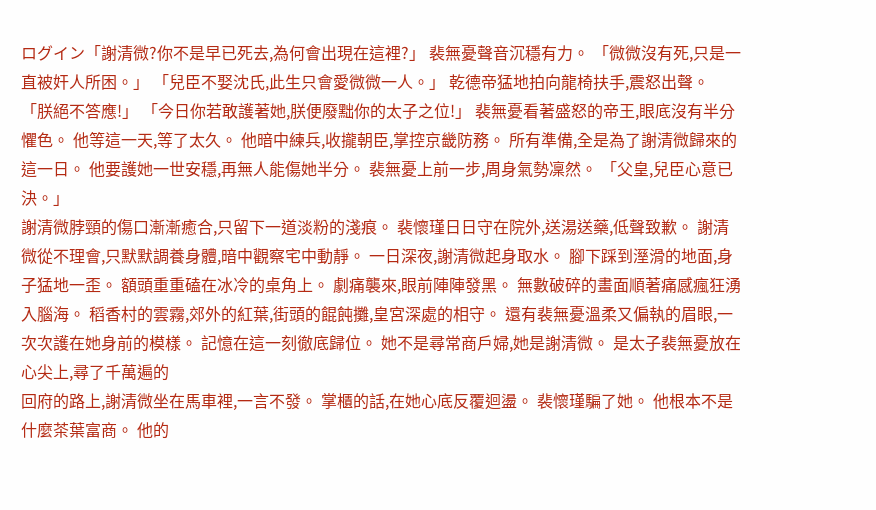ログイン「謝清微?你不是早已死去,為何會出現在這裡?」 裴無憂聲音沉穩有力。 「微微沒有死,只是一直被奸人所困。」 「兒臣不娶沈氏,此生只會愛微微一人。」 乾德帝猛地拍向龍椅扶手,震怒出聲。 「朕絕不答應!」 「今日你若敢護著她,朕便廢黜你的太子之位!」 裴無憂看著盛怒的帝王,眼底沒有半分懼色。 他等這一天,等了太久。 他暗中練兵,收攏朝臣,掌控京畿防務。 所有準備,全是為了謝清微歸來的這一日。 他要護她一世安穩,再無人能傷她半分。 裴無憂上前一步,周身氣勢凜然。 「父皇,兒臣心意已決。」
謝清微脖頸的傷口漸漸癒合,只留下一道淡粉的淺痕。 裴懷瑾日日守在院外,送湯送藥,低聲致歉。 謝清微從不理會,只默默調養身體,暗中觀察宅中動靜。 一日深夜,謝清微起身取水。 腳下踩到溼滑的地面,身子猛地一歪。 額頭重重磕在冰冷的桌角上。 劇痛襲來,眼前陣陣發黑。 無數破碎的畫面順著痛感瘋狂湧入腦海。 稻香村的雲霧,郊外的紅葉,街頭的餛飩攤,皇宮深處的相守。 還有裴無憂溫柔又偏執的眉眼,一次次護在她身前的模樣。 記憶在這一刻徹底歸位。 她不是尋常商戶婦,她是謝清微。 是太子裴無憂放在心尖上,尋了千萬遍的
回府的路上,謝清微坐在馬車裡,一言不發。 掌櫃的話,在她心底反覆迴盪。 裴懷瑾騙了她。 他根本不是什麼茶葉富商。 他的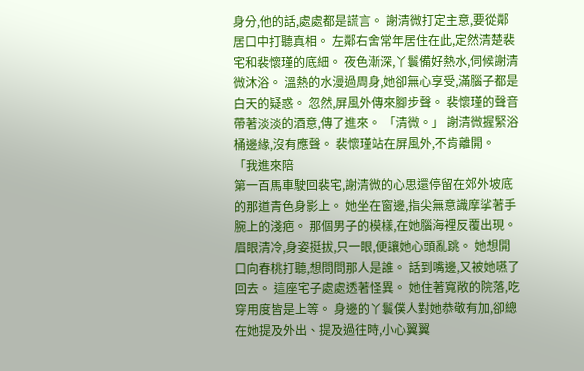身分,他的話,處處都是謊言。 謝清微打定主意,要從鄰居口中打聽真相。 左鄰右舍常年居住在此,定然清楚裴宅和裴懷瑾的底細。 夜色漸深,丫鬟備好熱水,伺候謝清微沐浴。 溫熱的水漫過周身,她卻無心享受,滿腦子都是白天的疑惑。 忽然,屏風外傳來腳步聲。 裴懷瑾的聲音帶著淡淡的酒意,傳了進來。 「清微。」 謝清微握緊浴桶邊緣,沒有應聲。 裴懷瑾站在屏風外,不肯離開。 「我進來陪
第一百馬車駛回裴宅,謝清微的心思還停留在郊外坡底的那道青色身影上。 她坐在窗邊,指尖無意識摩挲著手腕上的淺疤。 那個男子的模樣,在她腦海裡反覆出現。 眉眼清冷,身姿挺拔,只一眼,便讓她心頭亂跳。 她想開口向春桃打聽,想問問那人是誰。 話到嘴邊,又被她嚥了回去。 這座宅子處處透著怪異。 她住著寬敞的院落,吃穿用度皆是上等。 身邊的丫鬟僕人對她恭敬有加,卻總在她提及外出、提及過往時,小心翼翼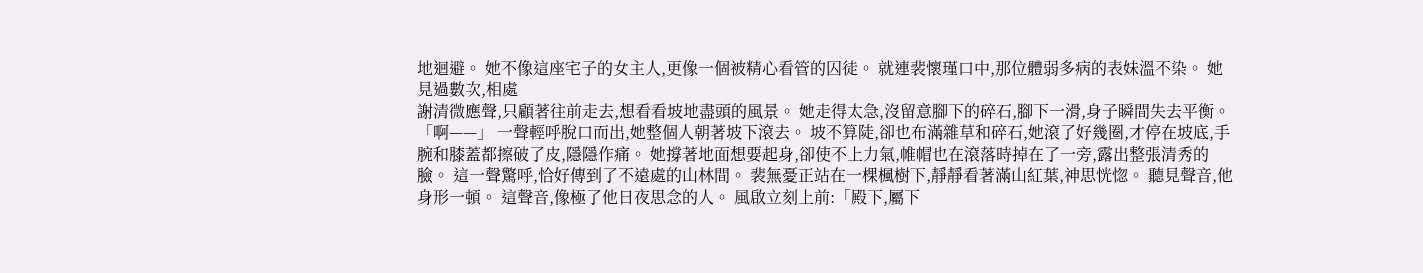地迴避。 她不像這座宅子的女主人,更像一個被精心看管的囚徒。 就連裴懷瑾口中,那位體弱多病的表妹溫不染。 她見過數次,相處
謝清微應聲,只顧著往前走去,想看看坡地盡頭的風景。 她走得太急,沒留意腳下的碎石,腳下一滑,身子瞬間失去平衡。 「啊——」 一聲輕呼脫口而出,她整個人朝著坡下滾去。 坡不算陡,卻也布滿雜草和碎石,她滾了好幾圈,才停在坡底,手腕和膝蓋都擦破了皮,隱隱作痛。 她撐著地面想要起身,卻使不上力氣,帷帽也在滾落時掉在了一旁,露出整張清秀的臉。 這一聲驚呼,恰好傳到了不遠處的山林間。 裴無憂正站在一棵楓樹下,靜靜看著滿山紅葉,神思恍惚。 聽見聲音,他身形一頓。 這聲音,像極了他日夜思念的人。 風啟立刻上前:「殿下,屬下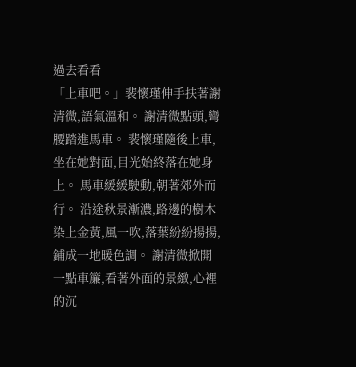過去看看
「上車吧。」裴懷瑾伸手扶著謝清微,語氣溫和。 謝清微點頭,彎腰踏進馬車。 裴懷瑾隨後上車,坐在她對面,目光始終落在她身上。 馬車緩緩駛動,朝著郊外而行。 沿途秋景漸濃,路邊的樹木染上金黃,風一吹,落葉紛紛揚揚,鋪成一地暖色調。 謝清微掀開一點車簾,看著外面的景緻,心裡的沉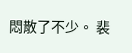悶散了不少。 裴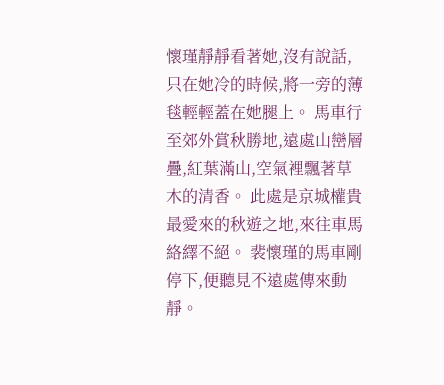懷瑾靜靜看著她,沒有說話,只在她冷的時候,將一旁的薄毯輕輕蓋在她腿上。 馬車行至郊外賞秋勝地,遠處山巒層疊,紅葉滿山,空氣裡飄著草木的清香。 此處是京城權貴最愛來的秋遊之地,來往車馬絡繹不絕。 裴懷瑾的馬車剛停下,便聽見不遠處傳來動靜。